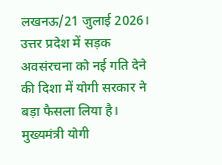लखनऊ/21 जुलाई 2026। उत्तर प्रदेश में सड़क अवसंरचना को नई गति देने की दिशा में योगी सरकार ने बड़ा फैसला लिया है। मुख्यमंत्री योगी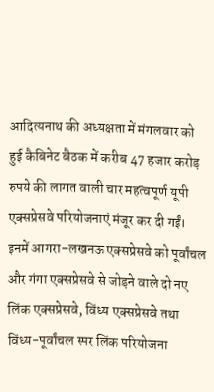आदित्यनाथ की अध्यक्षता में मंगलवार को हुई कैबिनेट बैठक में करीब 47 हजार करोड़ रुपये की लागत वाली चार महत्वपूर्ण यूपी एक्सप्रेसवे परियोजनाएं मंजूर कर दी गईं। इनमें आगरा-लखनऊ एक्सप्रेसवे को पूर्वांचल और गंगा एक्सप्रेसवे से जोड़ने वाले दो नए लिंक एक्सप्रेसवे, विंध्य एक्सप्रेसवे तथा विंध्य-पूर्वांचल स्पर लिंक परियोजना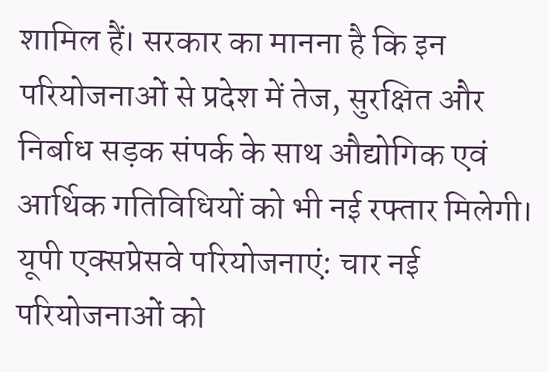शामिल हैं। सरकार का मानना है कि इन परियोजनाओं से प्रदेश में तेज, सुरक्षित और निर्बाध सड़क संपर्क के साथ औद्योगिक एवं आर्थिक गतिविधियों को भी नई रफ्तार मिलेगी।
यूपी एक्सप्रेसवे परियोजनाएं: चार नई परियोजनाओं को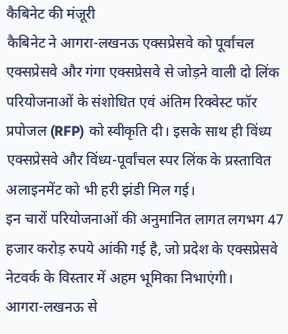कैबिनेट की मंजूरी
कैबिनेट ने आगरा-लखनऊ एक्सप्रेसवे को पूर्वांचल एक्सप्रेसवे और गंगा एक्सप्रेसवे से जोड़ने वाली दो लिंक परियोजनाओं के संशोधित एवं अंतिम रिक्वेस्ट फॉर प्रपोजल (RFP) को स्वीकृति दी। इसके साथ ही विंध्य एक्सप्रेसवे और विंध्य-पूर्वांचल स्पर लिंक के प्रस्तावित अलाइनमेंट को भी हरी झंडी मिल गई।
इन चारों परियोजनाओं की अनुमानित लागत लगभग 47 हजार करोड़ रुपये आंकी गई है, जो प्रदेश के एक्सप्रेसवे नेटवर्क के विस्तार में अहम भूमिका निभाएंगी।
आगरा-लखनऊ से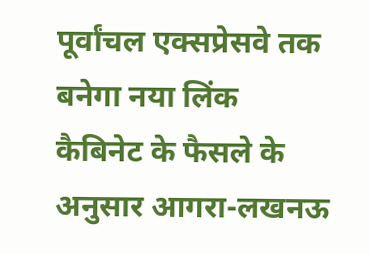पूर्वांचल एक्सप्रेसवे तक बनेगा नया लिंक
कैबिनेट के फैसले के अनुसार आगरा-लखनऊ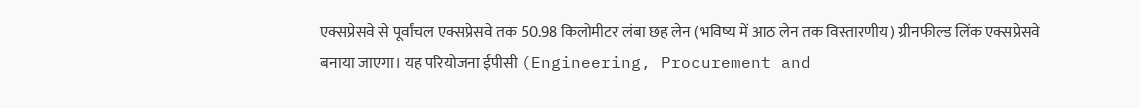एक्सप्रेसवे से पूर्वांचल एक्सप्रेसवे तक 50.98 किलोमीटर लंबा छह लेन (भविष्य में आठ लेन तक विस्तारणीय) ग्रीनफील्ड लिंक एक्सप्रेसवे बनाया जाएगा। यह परियोजना ईपीसी (Engineering, Procurement and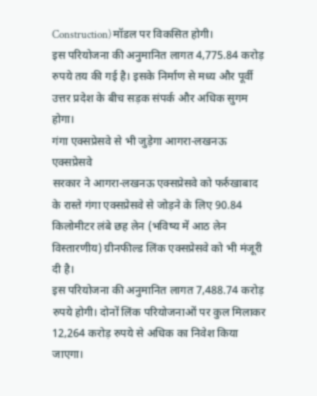Construction) मॉडल पर विकसित होगी।
इस परियोजना की अनुमानित लागत 4,775.84 करोड़ रुपये तय की गई है। इसके निर्माण से मध्य और पूर्वी उत्तर प्रदेश के बीच सड़क संपर्क और अधिक सुगम होगा।
गंगा एक्सप्रेसवे से भी जुड़ेगा आगरा-लखनऊ एक्सप्रेसवे
सरकार ने आगरा-लखनऊ एक्सप्रेसवे को फर्रुखाबाद के रास्ते गंगा एक्सप्रेसवे से जोड़ने के लिए 90.84 किलोमीटर लंबे छह लेन (भविष्य में आठ लेन विस्तारणीय) ग्रीनफील्ड लिंक एक्सप्रेसवे को भी मंजूरी दी है।
इस परियोजना की अनुमानित लागत 7,488.74 करोड़ रुपये होगी। दोनों लिंक परियोजनाओं पर कुल मिलाकर 12,264 करोड़ रुपये से अधिक का निवेश किया जाएगा।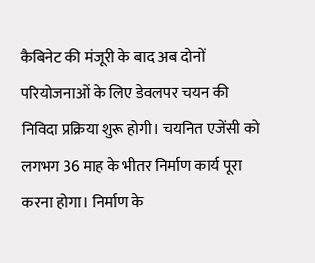कैबिनेट की मंजूरी के बाद अब दोनों परियोजनाओं के लिए डेवलपर चयन की निविदा प्रक्रिया शुरू होगी। चयनित एजेंसी को लगभग 36 माह के भीतर निर्माण कार्य पूरा करना होगा। निर्माण के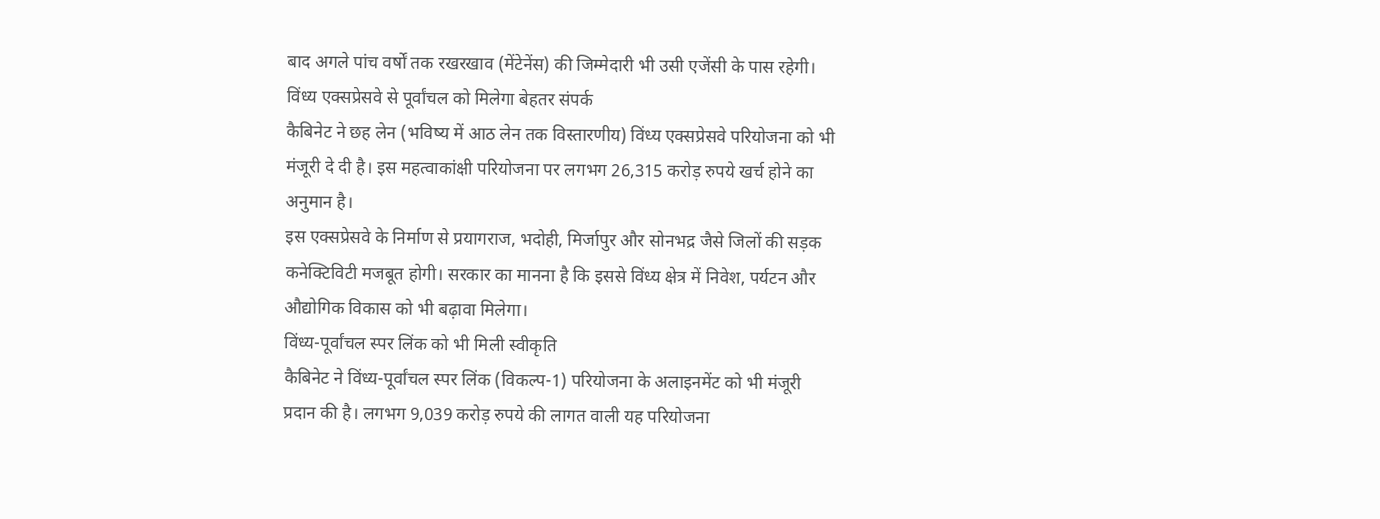बाद अगले पांच वर्षों तक रखरखाव (मेंटेनेंस) की जिम्मेदारी भी उसी एजेंसी के पास रहेगी।
विंध्य एक्सप्रेसवे से पूर्वांचल को मिलेगा बेहतर संपर्क
कैबिनेट ने छह लेन (भविष्य में आठ लेन तक विस्तारणीय) विंध्य एक्सप्रेसवे परियोजना को भी मंजूरी दे दी है। इस महत्वाकांक्षी परियोजना पर लगभग 26,315 करोड़ रुपये खर्च होने का अनुमान है।
इस एक्सप्रेसवे के निर्माण से प्रयागराज, भदोही, मिर्जापुर और सोनभद्र जैसे जिलों की सड़क कनेक्टिविटी मजबूत होगी। सरकार का मानना है कि इससे विंध्य क्षेत्र में निवेश, पर्यटन और औद्योगिक विकास को भी बढ़ावा मिलेगा।
विंध्य-पूर्वांचल स्पर लिंक को भी मिली स्वीकृति
कैबिनेट ने विंध्य-पूर्वांचल स्पर लिंक (विकल्प-1) परियोजना के अलाइनमेंट को भी मंजूरी प्रदान की है। लगभग 9,039 करोड़ रुपये की लागत वाली यह परियोजना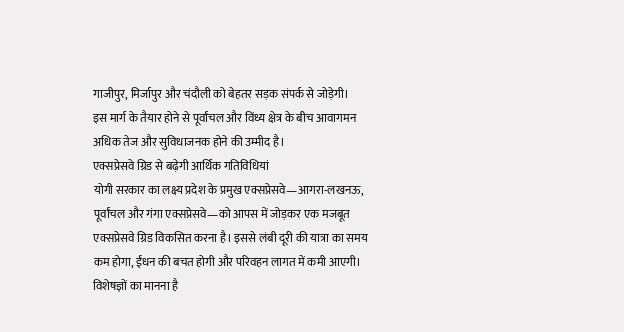गाजीपुर, मिर्जापुर और चंदौली को बेहतर सड़क संपर्क से जोड़ेगी।
इस मार्ग के तैयार होने से पूर्वांचल और विंध्य क्षेत्र के बीच आवागमन अधिक तेज और सुविधाजनक होने की उम्मीद है।
एक्सप्रेसवे ग्रिड से बढ़ेगी आर्थिक गतिविधियां
योगी सरकार का लक्ष्य प्रदेश के प्रमुख एक्सप्रेसवे—आगरा-लखनऊ, पूर्वांचल और गंगा एक्सप्रेसवे—को आपस में जोड़कर एक मजबूत एक्सप्रेसवे ग्रिड विकसित करना है। इससे लंबी दूरी की यात्रा का समय कम होगा, ईंधन की बचत होगी और परिवहन लागत में कमी आएगी।
विशेषज्ञों का मानना है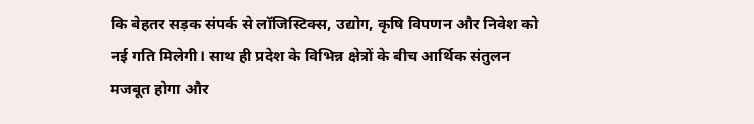कि बेहतर सड़क संपर्क से लॉजिस्टिक्स, उद्योग, कृषि विपणन और निवेश को नई गति मिलेगी। साथ ही प्रदेश के विभिन्न क्षेत्रों के बीच आर्थिक संतुलन मजबूत होगा और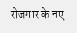रोजगार के नए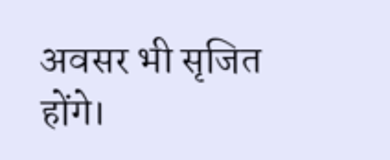अवसर भी सृजित होंगे।